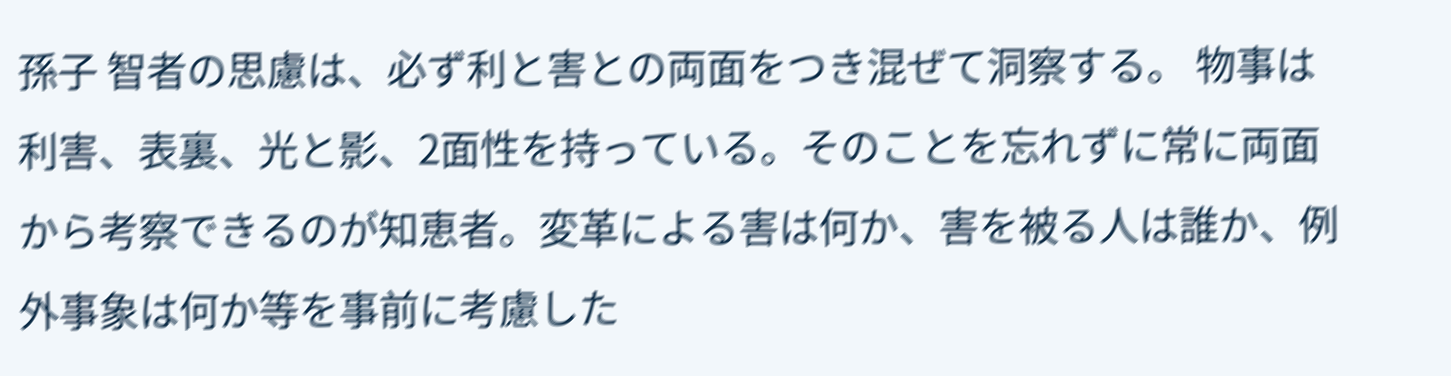孫子 智者の思慮は、必ず利と害との両面をつき混ぜて洞察する。 物事は利害、表裏、光と影、2面性を持っている。そのことを忘れずに常に両面から考察できるのが知恵者。変革による害は何か、害を被る人は誰か、例外事象は何か等を事前に考慮した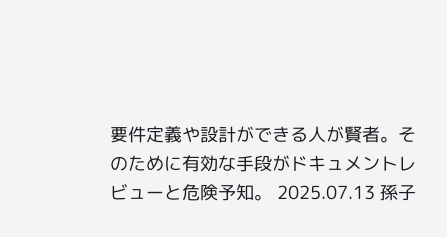要件定義や設計ができる人が賢者。そのために有効な手段がドキュメントレビューと危険予知。 2025.07.13 孫子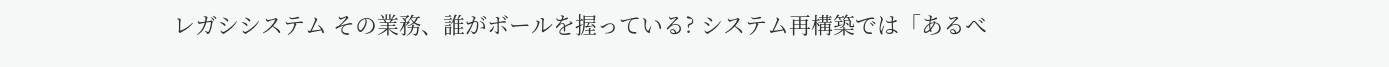レガシシステム その業務、誰がボールを握っている? システム再構築では「あるべ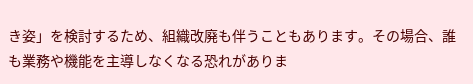き姿」を検討するため、組織改廃も伴うこともあります。その場合、誰も業務や機能を主導しなくなる恐れがありま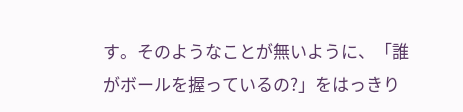す。そのようなことが無いように、「誰がボールを握っているの?」をはっきり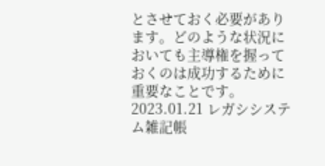とさせておく必要があります。どのような状況においても主導権を握っておくのは成功するために重要なことです。 2023.01.21 レガシシステム雑記帳